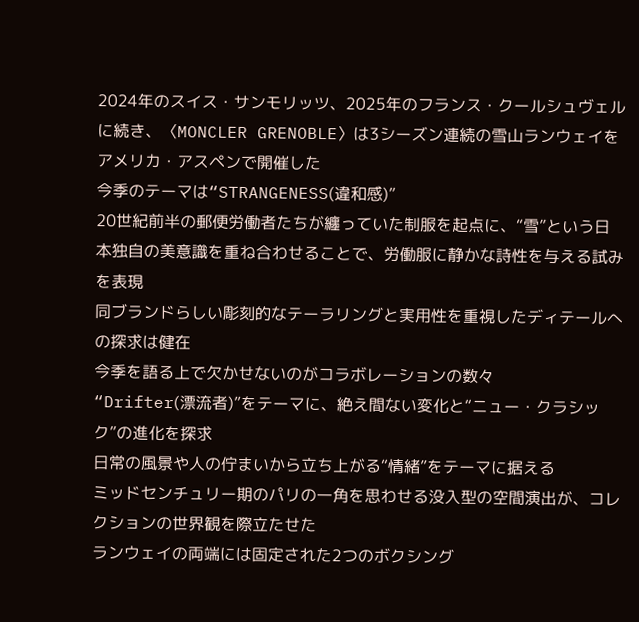2024年のスイス・サンモリッツ、2025年のフランス・クールシュヴェルに続き、〈MONCLER GRENOBLE〉は3シーズン連続の雪山ランウェイをアメリカ・アスペンで開催した
今季のテーマは“STRANGENESS(違和感)”
20世紀前半の郵便労働者たちが纏っていた制服を起点に、“雪”という日本独自の美意識を重ね合わせることで、労働服に静かな詩性を与える試みを表現
同ブランドらしい彫刻的なテーラリングと実用性を重視したディテールへの探求は健在
今季を語る上で欠かせないのがコラボレーションの数々
“Drifter(漂流者)”をテーマに、絶え間ない変化と“ニュー・クラシック”の進化を探求
日常の風景や人の佇まいから立ち上がる“情緒”をテーマに据える
ミッドセンチュリー期のパリの一角を思わせる没入型の空間演出が、コレクションの世界観を際立たせた
ランウェイの両端には固定された2つのボクシング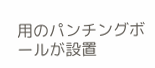用のパンチングボールが設置